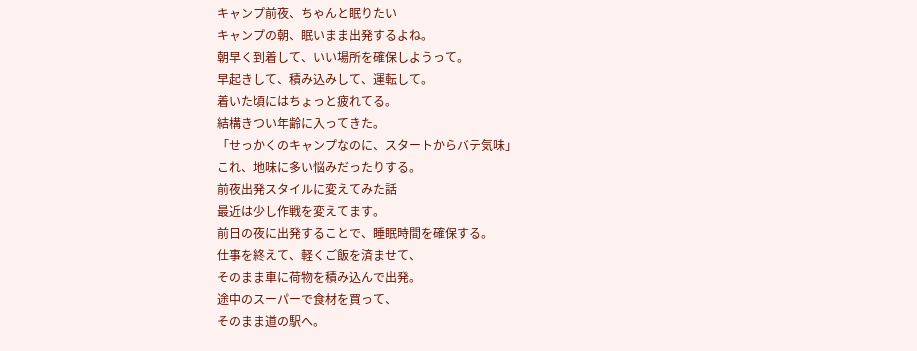キャンプ前夜、ちゃんと眠りたい
キャンプの朝、眠いまま出発するよね。
朝早く到着して、いい場所を確保しようって。
早起きして、積み込みして、運転して。
着いた頃にはちょっと疲れてる。
結構きつい年齢に入ってきた。
「せっかくのキャンプなのに、スタートからバテ気味」
これ、地味に多い悩みだったりする。
前夜出発スタイルに変えてみた話
最近は少し作戦を変えてます。
前日の夜に出発することで、睡眠時間を確保する。
仕事を終えて、軽くご飯を済ませて、
そのまま車に荷物を積み込んで出発。
途中のスーパーで食材を買って、
そのまま道の駅へ。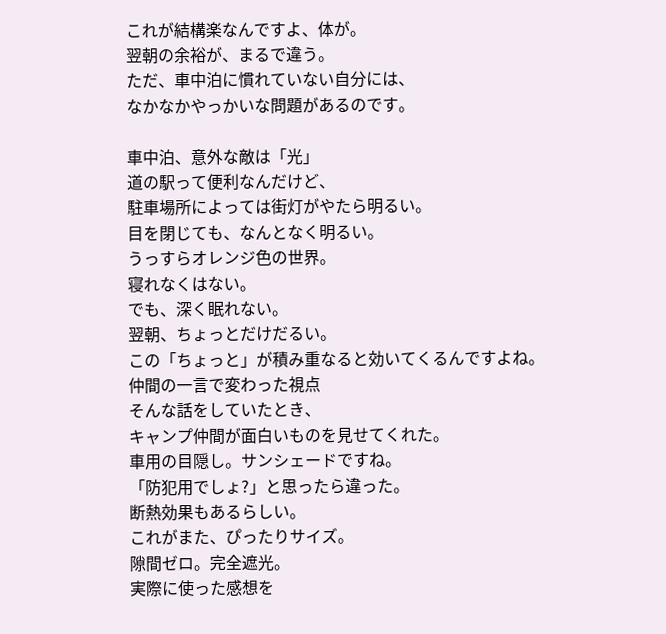これが結構楽なんですよ、体が。
翌朝の余裕が、まるで違う。
ただ、車中泊に慣れていない自分には、
なかなかやっかいな問題があるのです。

車中泊、意外な敵は「光」
道の駅って便利なんだけど、
駐車場所によっては街灯がやたら明るい。
目を閉じても、なんとなく明るい。
うっすらオレンジ色の世界。
寝れなくはない。
でも、深く眠れない。
翌朝、ちょっとだけだるい。
この「ちょっと」が積み重なると効いてくるんですよね。
仲間の一言で変わった視点
そんな話をしていたとき、
キャンプ仲間が面白いものを見せてくれた。
車用の目隠し。サンシェードですね。
「防犯用でしょ?」と思ったら違った。
断熱効果もあるらしい。
これがまた、ぴったりサイズ。
隙間ゼロ。完全遮光。
実際に使った感想を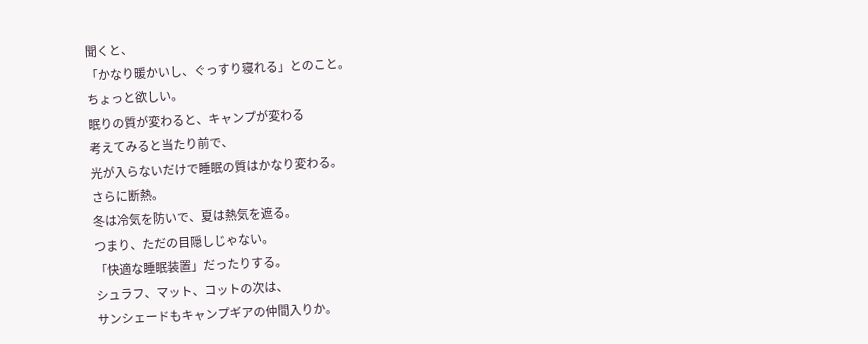聞くと、
「かなり暖かいし、ぐっすり寝れる」とのこと。
ちょっと欲しい。
眠りの質が変わると、キャンプが変わる
考えてみると当たり前で、
光が入らないだけで睡眠の質はかなり変わる。
さらに断熱。
冬は冷気を防いで、夏は熱気を遮る。
つまり、ただの目隠しじゃない。
「快適な睡眠装置」だったりする。
シュラフ、マット、コットの次は、
サンシェードもキャンプギアの仲間入りか。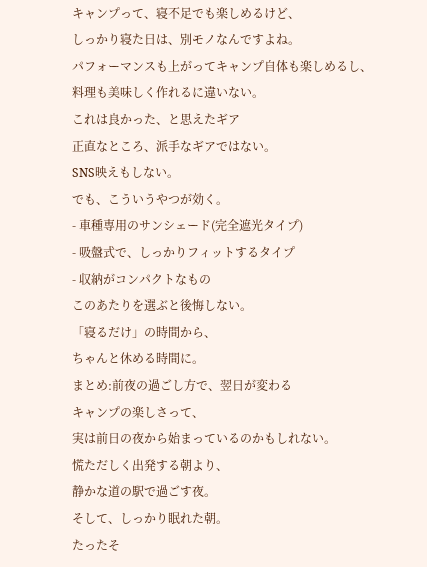キャンプって、寝不足でも楽しめるけど、
しっかり寝た日は、別モノなんですよね。
パフォーマンスも上がってキャンプ自体も楽しめるし、
料理も美味しく作れるに違いない。
これは良かった、と思えたギア
正直なところ、派手なギアではない。
SNS映えもしない。
でも、こういうやつが効く。
- 車種専用のサンシェード(完全遮光タイプ)
- 吸盤式で、しっかりフィットするタイプ
- 収納がコンパクトなもの
このあたりを選ぶと後悔しない。
「寝るだけ」の時間から、
ちゃんと休める時間に。
まとめ:前夜の過ごし方で、翌日が変わる
キャンプの楽しさって、
実は前日の夜から始まっているのかもしれない。
慌ただしく出発する朝より、
静かな道の駅で過ごす夜。
そして、しっかり眠れた朝。
たったそ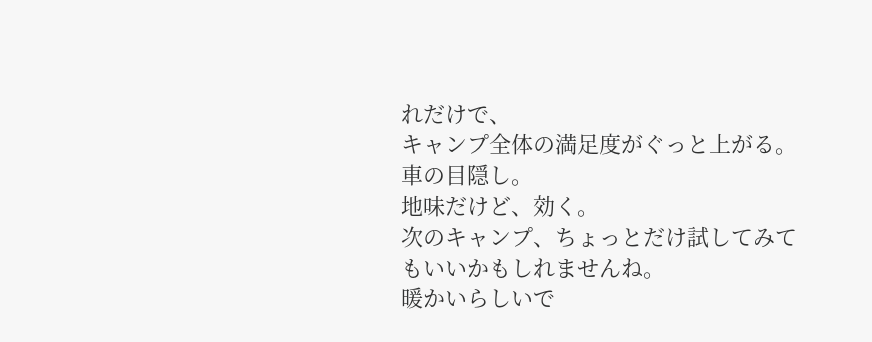れだけで、
キャンプ全体の満足度がぐっと上がる。
車の目隠し。
地味だけど、効く。
次のキャンプ、ちょっとだけ試してみてもいいかもしれませんね。
暖かいらしいで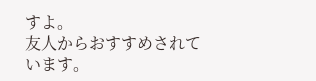すよ。
友人からおすすめされています。